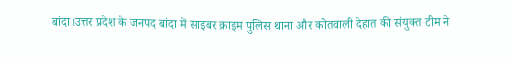बांदा।उत्तर प्रदेश के जनपद बांदा में साइबर क्राइम पुलिस थाना और कोतवाली देहात की संयुक्त टीम ने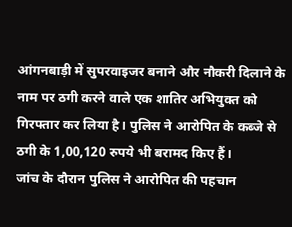आंगनबाड़ी में सुपरवाइजर बनाने और नौकरी दिलाने के नाम पर ठगी करने वाले एक शातिर अभियुक्त को गिरफ्तार कर लिया है। पुलिस ने आरोपित के कब्जे से ठगी के 1,00,120 रुपये भी बरामद किए हैं।
जांच के दौरान पुलिस ने आरोपित की पहचान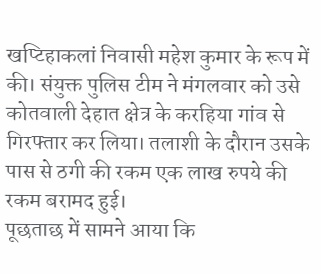खप्टिहाकलां निवासी महेश कुमार के रूप में की। संयुक्त पुलिस टीम ने मंगलवार को उसे कोतवाली देहात क्षेत्र के करहिया गांव से गिरफ्तार कर लिया। तलाशी के दौरान उसके पास से ठगी की रकम एक लाख रुपये की रकम बरामद हुई।
पूछताछ में सामने आया कि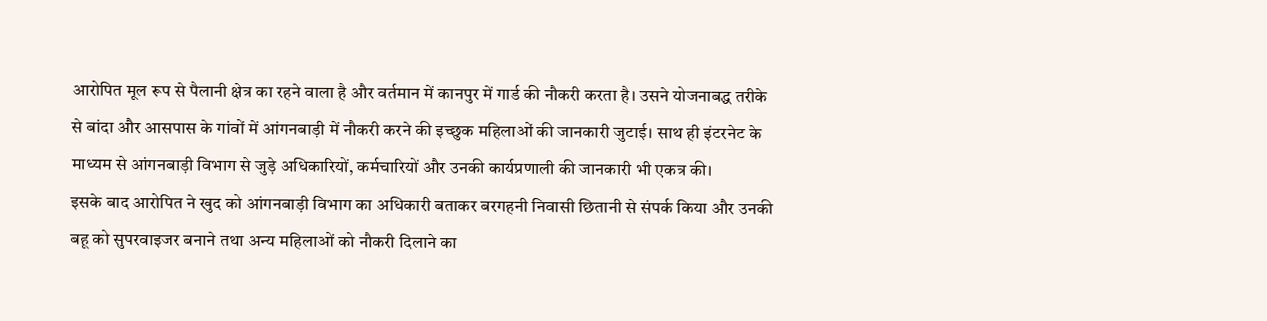आरोपित मूल रूप से पैलानी क्षेत्र का रहने वाला है और वर्तमान में कानपुर में गार्ड की नौकरी करता है। उसने योजनाबद्ध तरीके से बांदा और आसपास के गांवों में आंगनबाड़ी में नौकरी करने की इच्छुक महिलाओं की जानकारी जुटाई। साथ ही इंटरनेट के माध्यम से आंगनबाड़ी विभाग से जुड़े अधिकारियों, कर्मचारियों और उनकी कार्यप्रणाली की जानकारी भी एकत्र की।
इसके बाद आरोपित ने खुद को आंगनबाड़ी विभाग का अधिकारी बताकर बरगहनी निवासी छितानी से संपर्क किया और उनकी बहू को सुपरवाइजर बनाने तथा अन्य महिलाओं को नौकरी दिलाने का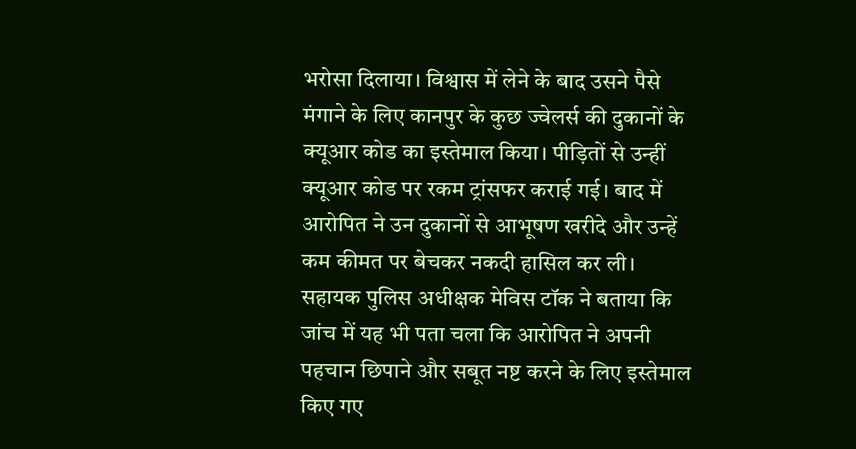भरोसा दिलाया। विश्वास में लेने के बाद उसने पैसे मंगाने के लिए कानपुर के कुछ ज्वेलर्स की दुकानों के क्यूआर कोड का इस्तेमाल किया। पीड़ितों से उन्हीं क्यूआर कोड पर रकम ट्रांसफर कराई गई। बाद में आरोपित ने उन दुकानों से आभूषण खरीदे और उन्हें कम कीमत पर बेचकर नकदी हासिल कर ली।
सहायक पुलिस अधीक्षक मेविस टॉक ने बताया कि जांच में यह भी पता चला कि आरोपित ने अपनी पहचान छिपाने और सबूत नष्ट करने के लिए इस्तेमाल किए गए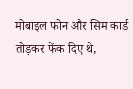मोबाइल फोन और सिम कार्ड तोड़कर फेंक दिए थे,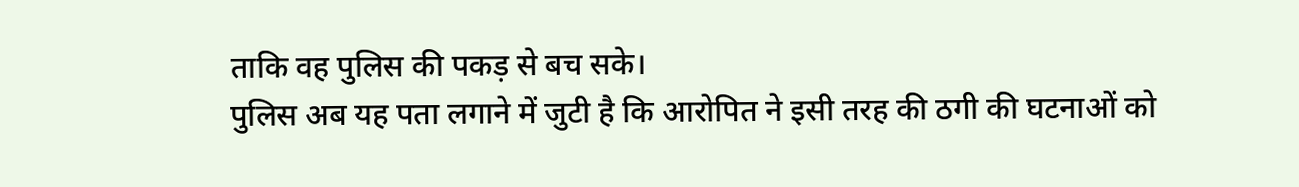ताकि वह पुलिस की पकड़ से बच सके।
पुलिस अब यह पता लगाने में जुटी है कि आरोपित ने इसी तरह की ठगी की घटनाओं को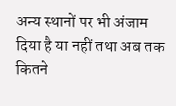अन्य स्थानों पर भी अंजाम दिया है या नहीं तथा अब तक कितने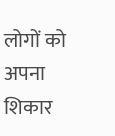लोगों को अपना शिकार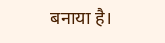बनाया है।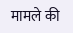मामले की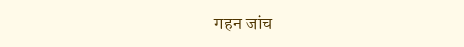गहन जांच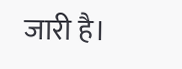जारी है।